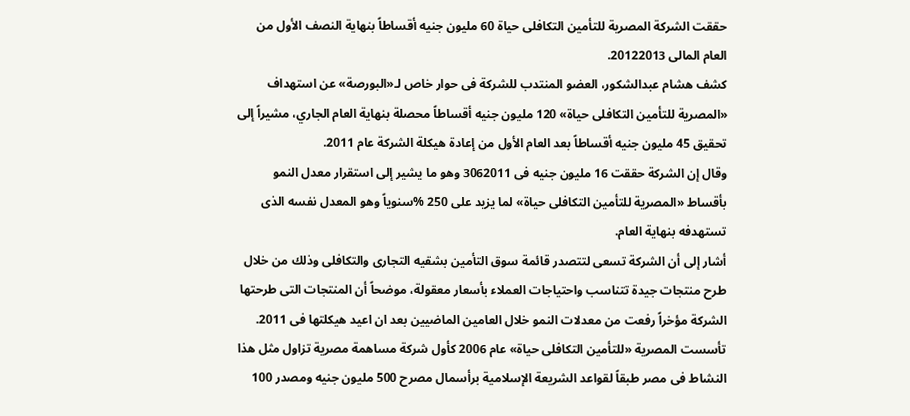حققت الشركة المصرية للتأمين التكافلى حياة 60 مليون جنيه أقساطاً بنهاية النصف الأول من العام المالى 20122013.
كشف هشام عبدالشكور، العضو المنتدب للشركة فى حوار خاص لـ«البورصة» عن استهداف «المصرية للتأمين التكافلى حياة» 120 مليون جنيه أقساطاً محصلة بنهاية العام الجاري، مشيراً إلى تحقيق 45 مليون جنيه أقساطاً بعد العام الأول من إعادة هيكلة الشركة عام 2011.
وقال إن الشركة حققت 16 مليون جنيه فى 3062011 وهو ما يشير إلى استقرار معدل النمو بأقساط «المصرية للتأمين التكافلى حياة» لما يزيد على 250 %سنوياً وهو المعدل نفسه الذى تستهدفه بنهاية العام.
أشار إلى أن الشركة تسعى لتتصدر قائمة سوق التأمين بشقيه التجارى والتكافلى وذلك من خلال طرح منتجات جيدة تتناسب واحتياجات العملاء بأسعار معقولة، موضحاً أن المنتجات التى طرحتها الشركة مؤخراً رفعت من معدلات النمو خلال العامين الماضيين بعد ان اعيد هيكلتها فى 2011.
تأسست المصرية «للتأمين التكافلى حياة» عام 2006 كأول شركة مساهمة مصرية تزاول مثل هذا النشاط فى مصر طبقاً لقواعد الشريعة الإسلامية برأسمال مصرح 500 مليون جنيه ومصدر 100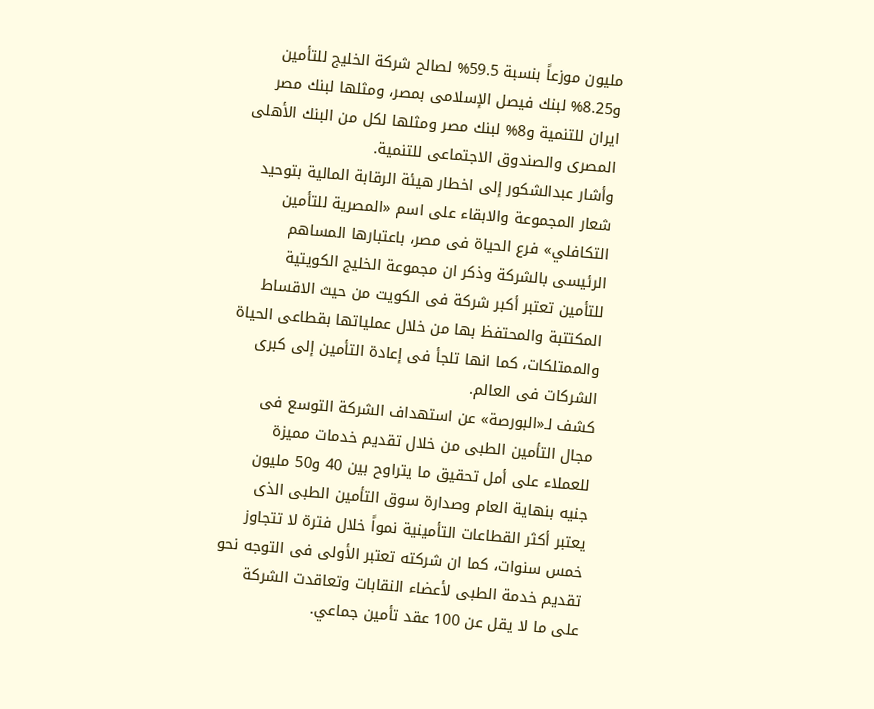مليون موزعاً بنسبة 59.5% لصالح شركة الخليج للتأمين و8.25% لبنك فيصل الإسلامى بمصر، ومثلها لبنك مصر ايران للتنمية و8% لبنك مصر ومثلها لكل من البنك الأهلى المصرى والصندوق الاجتماعى للتنمية.
وأشار عبدالشكور إلى اخطار هيئة الرقابة المالية بتوحيد شعار المجموعة والابقاء على اسم «المصرية للتأمين التكافلي» فرع الحياة فى مصر، باعتبارها المساهم الرئيسى بالشركة وذكر ان مجموعة الخليج الكويتية للتأمين تعتبر أكبر شركة فى الكويت من حيث الاقساط المكتتبة والمحتفظ بها من خلال عملياتها بقطاعى الحياة والممتلكات، كما انها تلجأ فى إعادة التأمين إلى كبرى الشركات فى العالم.
كشف لـ«البورصة» عن استهداف الشركة التوسع فى مجال التأمين الطبى من خلال تقديم خدمات مميزة للعملاء على أمل تحقيق ما يتراوح بين 40 و50 مليون جنيه بنهاية العام وصدارة سوق التأمين الطبى الذى يعتبر أكثر القطاعات التأمينية نمواً خلال فترة لا تتجاوز خمس سنوات، كما ان شركته تعتبر الأولى فى التوجه نحو تقديم خدمة الطبى لأعضاء النقابات وتعاقدت الشركة على ما لا يقل عن 100 عقد تأمين جماعي.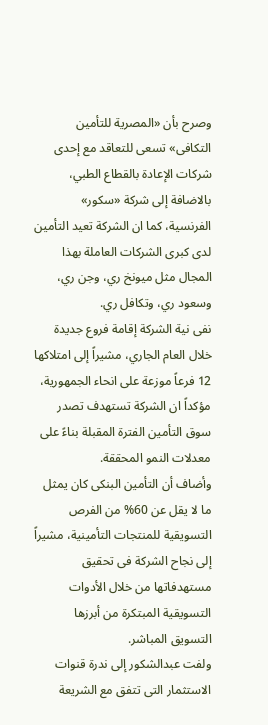وصرح بأن «المصرية للتأمين التكافى» تسعى للتعاقد مع إحدى شركات الإعادة بالقطاع الطبي، بالاضافة إلى شركة «سكور» الفرنسية، كما ان الشركة تعيد التأمين لدى كبرى الشركات العاملة بهذا المجال مثل ميونخ ري، وجن ري، وسعود ري، وتكافل ري.
نفى نية الشركة إقامة فروع جديدة خلال العام الجاري، مشيراً إلى امتلاكها 12 فرعاً موزعة على انحاء الجمهورية، مؤكداً ان الشركة تستهدف تصدر سوق التأمين الفترة المقبلة بناءً على معدلات النمو المحققة.
وأضاف أن التأمين البنكى كان يمثل ما لا يقل عن 60% من الفرص التسويقية للمنتجات التأمينية، مشيراً إلى نجاح الشركة فى تحقيق مستهدفاتها من خلال الأدوات التسويقية المبتكرة من أبرزها التسويق المباشر.
ولفت عبدالشكور إلى ندرة قنوات الاستثمار التى تتفق مع الشريعة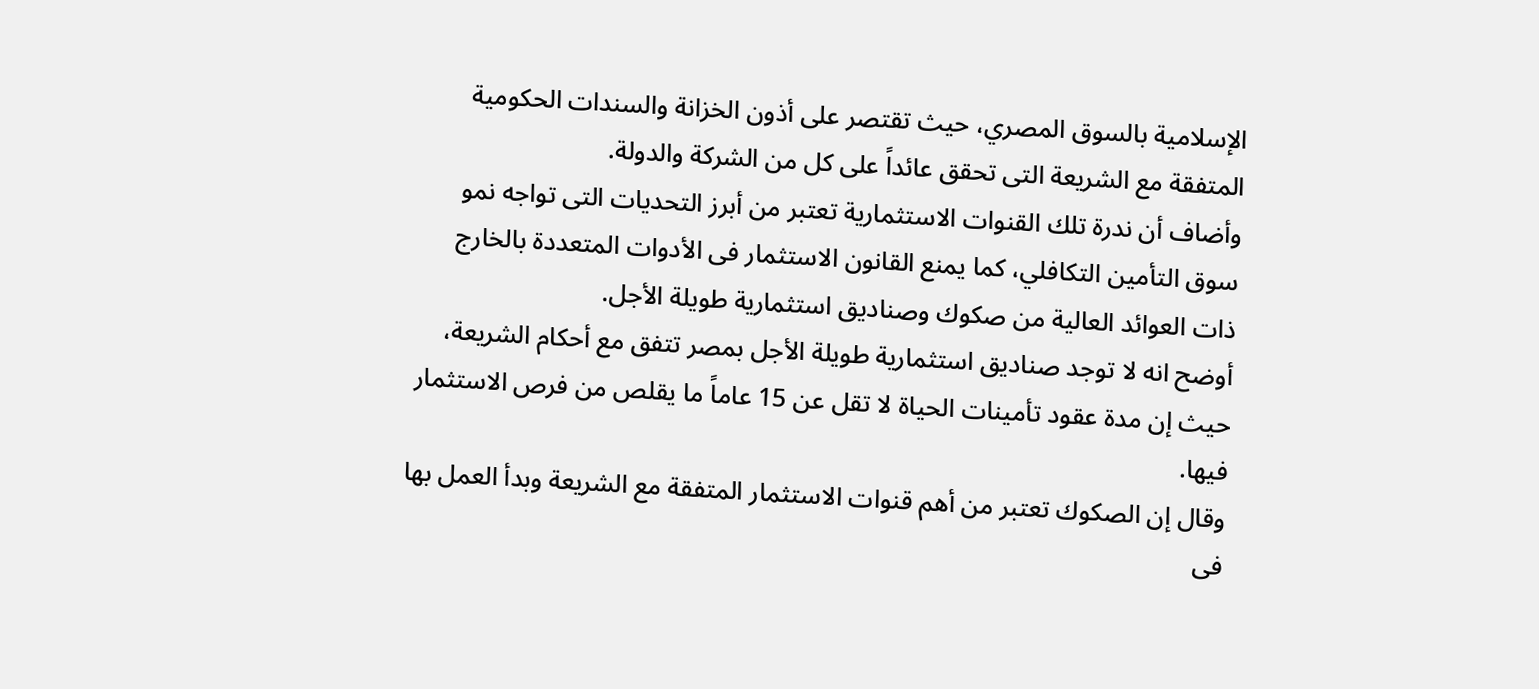الإسلامية بالسوق المصري، حيث تقتصر على أذون الخزانة والسندات الحكومية المتفقة مع الشريعة التى تحقق عائداً على كل من الشركة والدولة.
وأضاف أن ندرة تلك القنوات الاستثمارية تعتبر من أبرز التحديات التى تواجه نمو سوق التأمين التكافلي، كما يمنع القانون الاستثمار فى الأدوات المتعددة بالخارج ذات العوائد العالية من صكوك وصناديق استثمارية طويلة الأجل.
أوضح انه لا توجد صناديق استثمارية طويلة الأجل بمصر تتفق مع أحكام الشريعة، حيث إن مدة عقود تأمينات الحياة لا تقل عن 15 عاماً ما يقلص من فرص الاستثمار فيها.
وقال إن الصكوك تعتبر من أهم قنوات الاستثمار المتفقة مع الشريعة وبدأ العمل بها فى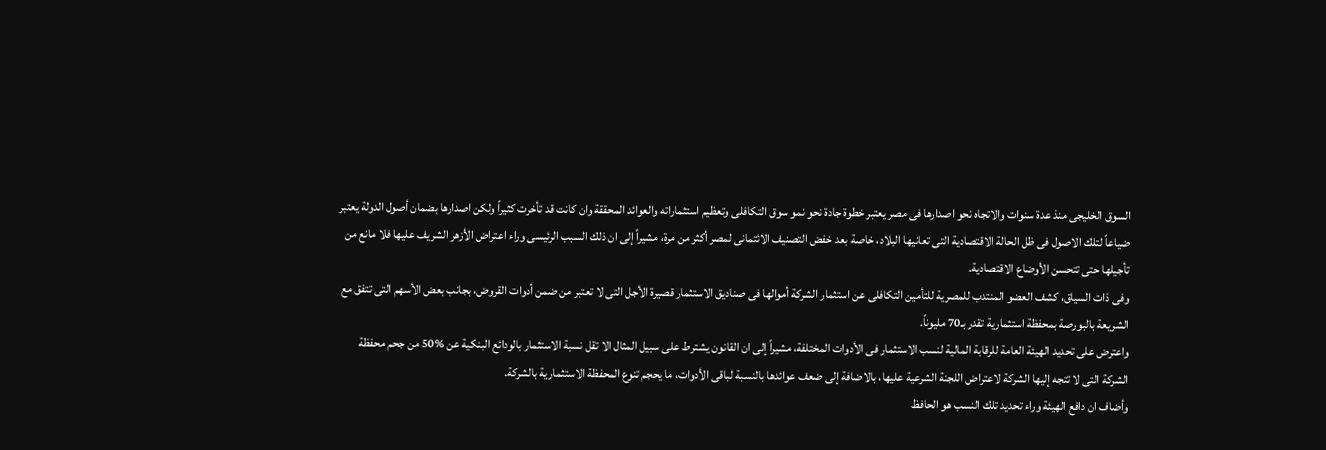السوق الخليجى منذ عدة سنوات والاتجاه نحو اصدارها فى مصر يعتبر خطوة جادة نحو نمو سوق التكافلى وتعظيم استثماراته والعوائد المحققة وان كانت قد تأخرت كثيراً ولكن اصدارها بضمان أصول الدولة يعتبر ضياعاً لتلك الاصول فى ظل الحالة الاقتصادية التى تعانيها البلاد، خاصة بعد خفض التصنيف الائتمانى لمصر أكثر من مرة، مشيراً إلى ان ذلك السبب الرئيسى وراء اعتراض الأزهر الشريف عليها فلا مانع من تأجيلها حتى تتحسن الأوضاع الاقتصادية.
وفى ذات السياق، كشف العضو المنتدب للمصرية للتأمين التكافلى عن استثمار الشركة أموالها فى صناديق الاستثمار قصيرة الأجل التى لا تعتبر من ضمن أدوات القروض، بجانب بعض الأسهم التى تتفق مع الشريعة بالبورصة بمحفظة استثمارية تقدر بـ70 مليوناً.
واعترض على تحديد الهيئة العامة للرقابة المالية لنسب الاستثمار فى الأدوات المختلفة، مشيراً إلى ان القانون يشترط على سبيل المثال الا تقل نسبة الاستثمار بالودائع البنكية عن %50 من جحم محفظة الشركة التى لا تتجه إليها الشركة لاعتراض اللجنة الشرعية عليها، بالاضافة إلى ضعف عوائدها بالنسبة لباقى الأدوات، ما يحجم تنوع المحفظة الاستثمارية بالشركة.
وأضاف ان دافع الهيئة وراء تحديد تلك النسب هو الحافظ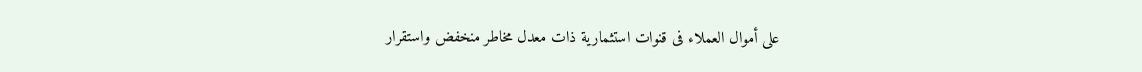على أموال العملاء فى قنوات استثمارية ذات معدل مخاطر منخفض واستقرار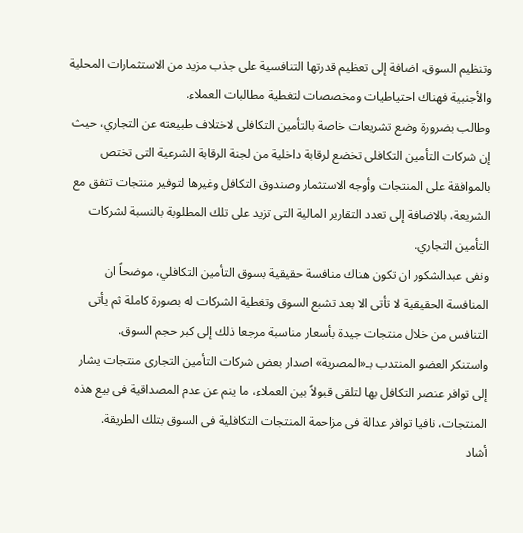وتنظيم السوق، اضافة إلى تعظيم قدرتها التنافسية على جذب مزيد من الاستثمارات المحلية والأجنبية فهناك احتياطيات ومخصصات لتغطية مطالبات العملاء.
وطالب بضرورة وضع تشريعات خاصة بالتأمين التكافلى لاختلاف طبيعته عن التجاري، حيث إن شركات التأمين التكافلى تخضع لرقابة داخلية من لجنة الرقابة الشرعية التى تختص بالموافقة على المنتجات وأوجه الاستثمار وصندوق التكافل وغيرها لتوفير منتجات تتفق مع الشريعة، بالاضافة إلى تعدد التقارير المالية التى تزيد على تلك المطلوبة بالنسبة لشركات التأمين التجاري.
ونفى عبدالشكور ان تكون هناك منافسة حقيقية بسوق التأمين التكافلي، موضحاً ان المنافسة الحقيقية لا تأتى الا بعد تشبع السوق وتغطية الشركات له بصورة كاملة ثم يأتى التنافس من خلال منتجات جيدة بأسعار مناسبة مرجعا ذلك إلى كبر حجم السوق.
واستنكر العضو المنتدب بـ«المصرية» اصدار بعض شركات التأمين التجارى منتجات يشار إلى توافر عنصر التكافل بها لتلقى قبولاً بين العملاء، ما ينم عن عدم المصداقية فى بيع هذه المنتجات، نافيا توافر عدالة فى مزاحمة المنتجات التكافلية فى السوق بتلك الطريقة.
أشاد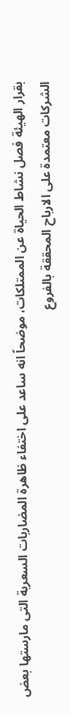بقرار الهيئة فصل نشاط الحياة عن الممتلكات، موضحاً انه ساعد على اختفاء ظاهرة المضاربات السعرية التى مارستها بعض الشركات معتمدة على الارباح المحققة بالفروع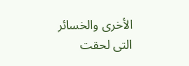الأخرى والخسائر التى لحقت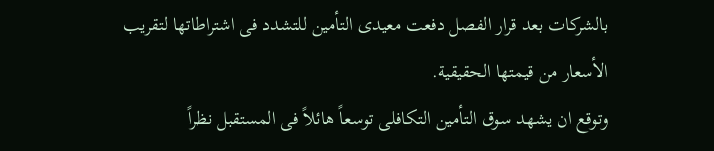بالشركات بعد قرار الفصل دفعت معيدى التأمين للتشدد فى اشتراطاتها لتقريب الأسعار من قيمتها الحقيقية.
وتوقع ان يشهد سوق التأمين التكافلى توسعاً هائلاً فى المستقبل نظراً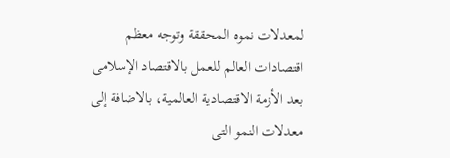لمعدلات نموه المحققة وتوجه معظم اقتصادات العالم للعمل بالاقتصاد الإسلامى بعد الأزمة الاقتصادية العالمية، بالاضافة إلى معدلات النمو التى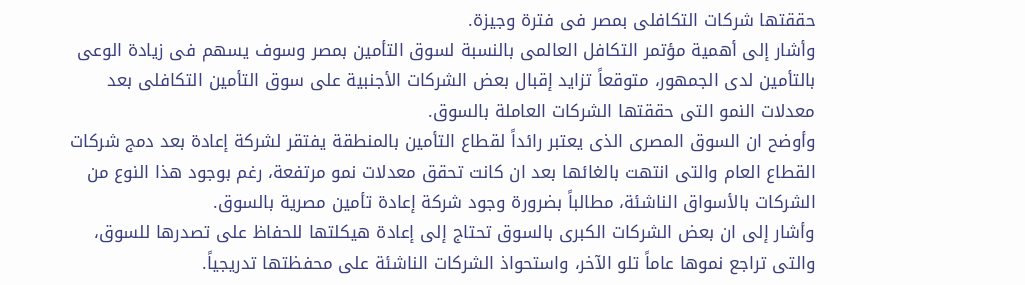حققتها شركات التكافلى بمصر فى فترة وجيزة.
وأشار إلى أهمية مؤتمر التكافل العالمى بالنسبة لسوق التأمين بمصر وسوف يسهم فى زيادة الوعى بالتأمين لدى الجمهور، متوقعاً تزايد إقبال بعض الشركات الأجنبية على سوق التأمين التكافلى بعد معدلات النمو التى حققتها الشركات العاملة بالسوق.
وأوضح ان السوق المصرى الذى يعتبر رائداً لقطاع التأمين بالمنطقة يفتقر لشركة إعادة بعد دمج شركات القطاع العام والتى انتهت بالغائها بعد ان كانت تحقق معدلات نمو مرتفعة، رغم بوجود هذا النوع من الشركات بالأسواق الناشئة، مطالباً بضرورة وجود شركة إعادة تأمين مصرية بالسوق.
وأشار إلى ان بعض الشركات الكبرى بالسوق تحتاج إلى إعادة هيكلتها للحفاظ على تصدرها للسوق، والتى تراجع نموها عاماً تلو الآخر، واستحواذ الشركات الناشئة على محفظتها تدريجياً.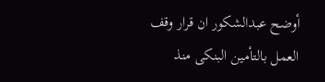أوضح عبدالشكور ان قرار وقف العمل بالتأمين البنكى منذ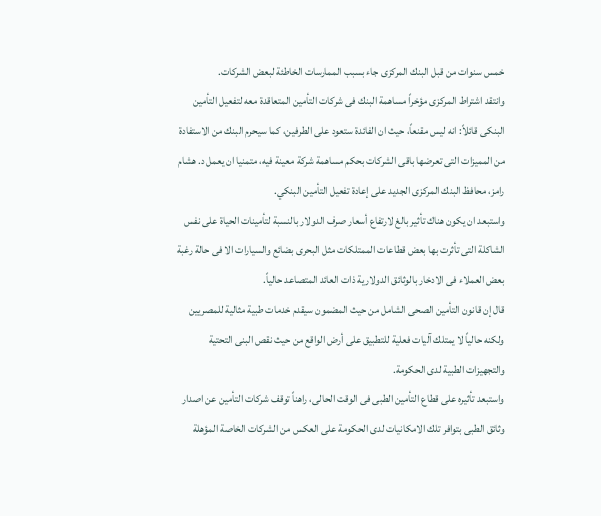خمس سنوات من قبل البنك المركزى جاء بسبب الممارسات الخاطئة لبعض الشركات.
وانتقد اشتراط المركزى مؤخراً مساهمة البنك فى شركات التأمين المتعاقدة معه لتفعيل التأمين البنكى قائلاً: انه ليس مقنعاً، حيث ان الفائدة ستعود على الطرفين، كما سيحرم البنك من الاستفادة من المميزات التى تعرضها باقى الشركات بحكم مساهمة شركة معينة فيه، متمنيا ان يعمل د. هشام رامز، محافظ البنك المركزى الجديد على إعادة تفعيل التأمين البنكي.
واستبعد ان يكون هناك تأثير بالغ لارتفاع أسعار صرف الدولار بالنسبة لتأمينات الحياة على نفس الشاكلة التى تأثرت بها بعض قطاعات الممتلكات مثل البحرى بضائع والسيارات الا فى حالة رغبة بعض العملاء فى الادخار بالوثائق الدولارية ذات العائد المتصاعد حالياً.
قال إن قانون التأمين الصحى الشامل من حيث المضمون سيقدم خدمات طبية مثالية للمصريين ولكنه حالياً لا يمتلك آليات فعلية للتطبيق على أرض الواقع من حيث نقص البنى التحتية والتجهيزات الطبية لدى الحكومة.
واستبعد تأثيره على قطاع التأمين الطبى فى الوقت الحالى، راهناً توقف شركات التأمين عن اصدار وثائق الطبى بتوافر تلك الامكانيات لدى الحكومة على العكس من الشركات الخاصة المؤهلة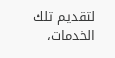لتقديم تلك الخدمات،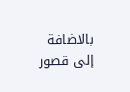بالاضافة إلى قصور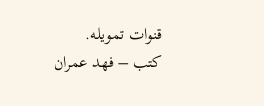قنوات تمويله.
كتب – فهد عمران